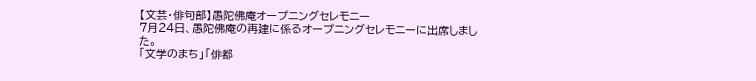【文芸・俳句部】愚陀佛庵オープニングセレモニー
7月24日、愚陀佛庵の再建に係るオープニングセレモニーに出席しました。
「文学のまち」「俳都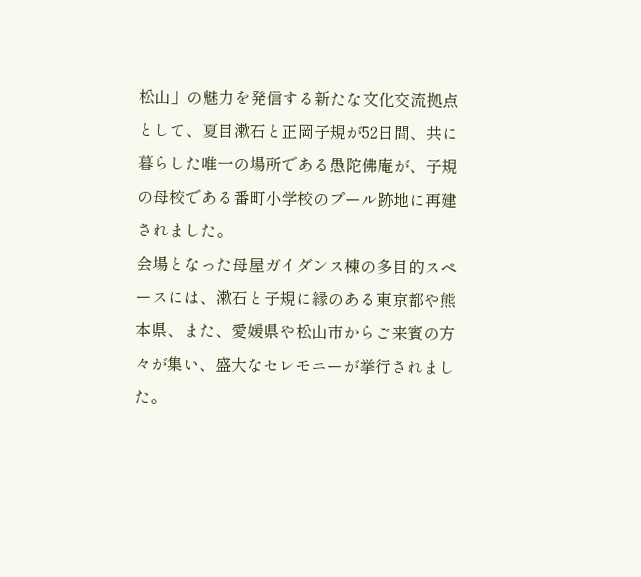松山」の魅力を発信する新たな文化交流拠点として、夏目漱石と正岡子規が52日間、共に暮らした唯一の場所である愚陀佛庵が、子規の母校である番町小学校のプール跡地に再建されました。
会場となった母屋ガイダンス棟の多目的スペースには、漱石と子規に縁のある東京都や熊本県、また、愛媛県や松山市からご来賓の方々が集い、盛大なセレモニーが挙行されました。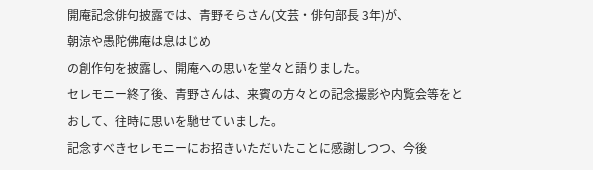開庵記念俳句披露では、青野そらさん(文芸・俳句部長 3年)が、
朝涼や愚陀佛庵は息はじめ
の創作句を披露し、開庵への思いを堂々と語りました。
セレモニー終了後、青野さんは、来賓の方々との記念撮影や内覧会等をとおして、往時に思いを馳せていました。
記念すべきセレモニーにお招きいただいたことに感謝しつつ、今後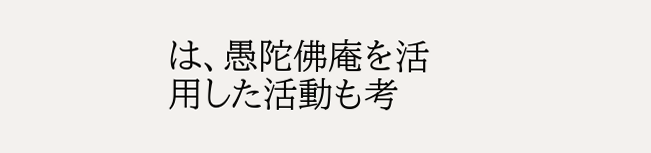は、愚陀佛庵を活用した活動も考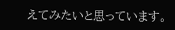えてみたいと思っています。